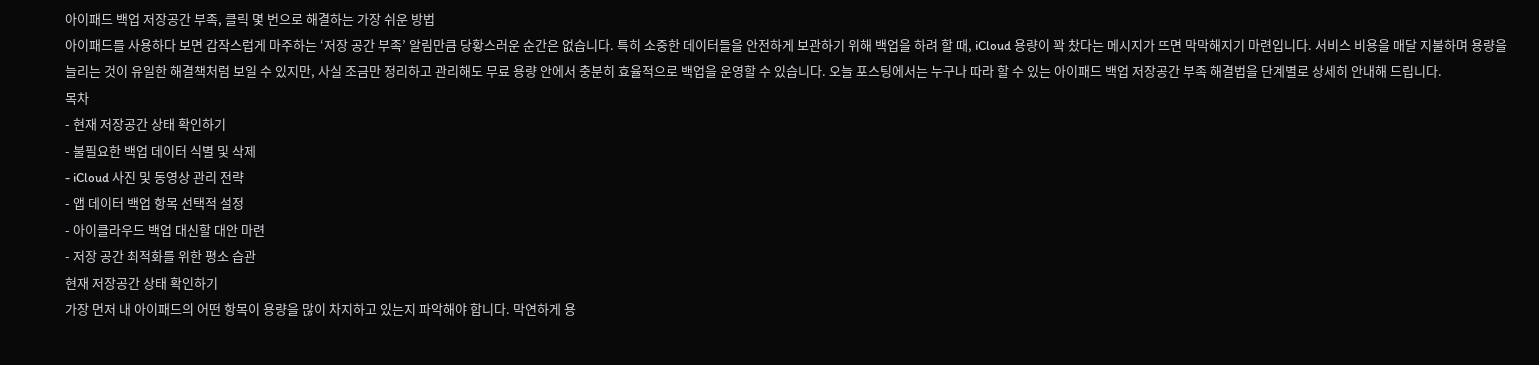아이패드 백업 저장공간 부족, 클릭 몇 번으로 해결하는 가장 쉬운 방법
아이패드를 사용하다 보면 갑작스럽게 마주하는 ‘저장 공간 부족’ 알림만큼 당황스러운 순간은 없습니다. 특히 소중한 데이터들을 안전하게 보관하기 위해 백업을 하려 할 때, iCloud 용량이 꽉 찼다는 메시지가 뜨면 막막해지기 마련입니다. 서비스 비용을 매달 지불하며 용량을 늘리는 것이 유일한 해결책처럼 보일 수 있지만, 사실 조금만 정리하고 관리해도 무료 용량 안에서 충분히 효율적으로 백업을 운영할 수 있습니다. 오늘 포스팅에서는 누구나 따라 할 수 있는 아이패드 백업 저장공간 부족 해결법을 단계별로 상세히 안내해 드립니다.
목차
- 현재 저장공간 상태 확인하기
- 불필요한 백업 데이터 식별 및 삭제
- iCloud 사진 및 동영상 관리 전략
- 앱 데이터 백업 항목 선택적 설정
- 아이클라우드 백업 대신할 대안 마련
- 저장 공간 최적화를 위한 평소 습관
현재 저장공간 상태 확인하기
가장 먼저 내 아이패드의 어떤 항목이 용량을 많이 차지하고 있는지 파악해야 합니다. 막연하게 용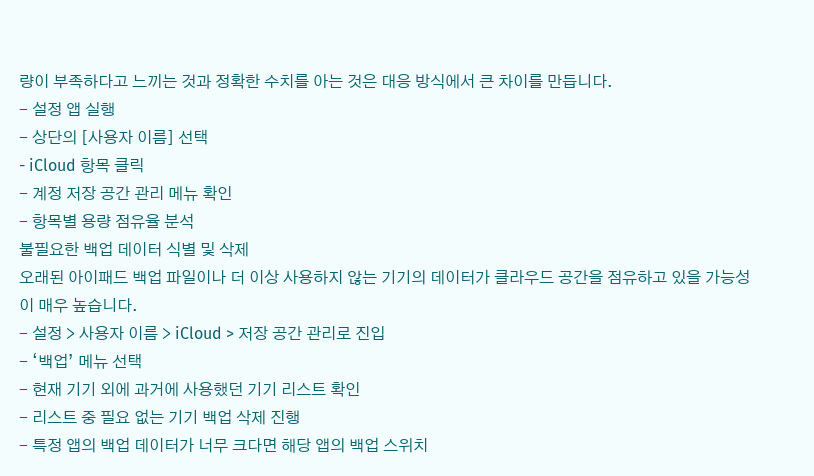량이 부족하다고 느끼는 것과 정확한 수치를 아는 것은 대응 방식에서 큰 차이를 만듭니다.
- 설정 앱 실행
- 상단의 [사용자 이름] 선택
- iCloud 항목 클릭
- 계정 저장 공간 관리 메뉴 확인
- 항목별 용량 점유율 분석
불필요한 백업 데이터 식별 및 삭제
오래된 아이패드 백업 파일이나 더 이상 사용하지 않는 기기의 데이터가 클라우드 공간을 점유하고 있을 가능성이 매우 높습니다.
- 설정 > 사용자 이름 > iCloud > 저장 공간 관리로 진입
- ‘백업’ 메뉴 선택
- 현재 기기 외에 과거에 사용했던 기기 리스트 확인
- 리스트 중 필요 없는 기기 백업 삭제 진행
- 특정 앱의 백업 데이터가 너무 크다면 해당 앱의 백업 스위치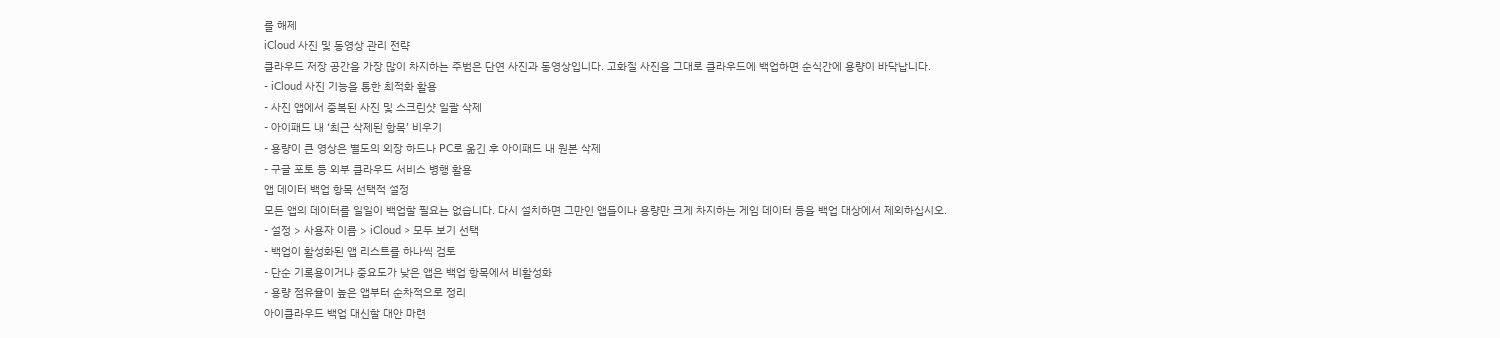를 해제
iCloud 사진 및 동영상 관리 전략
클라우드 저장 공간을 가장 많이 차지하는 주범은 단연 사진과 동영상입니다. 고화질 사진을 그대로 클라우드에 백업하면 순식간에 용량이 바닥납니다.
- iCloud 사진 기능을 통한 최적화 활용
- 사진 앱에서 중복된 사진 및 스크린샷 일괄 삭제
- 아이패드 내 ‘최근 삭제된 항목’ 비우기
- 용량이 큰 영상은 별도의 외장 하드나 PC로 옮긴 후 아이패드 내 원본 삭제
- 구글 포토 등 외부 클라우드 서비스 병행 활용
앱 데이터 백업 항목 선택적 설정
모든 앱의 데이터를 일일이 백업할 필요는 없습니다. 다시 설치하면 그만인 앱들이나 용량만 크게 차지하는 게임 데이터 등을 백업 대상에서 제외하십시오.
- 설정 > 사용자 이름 > iCloud > 모두 보기 선택
- 백업이 활성화된 앱 리스트를 하나씩 검토
- 단순 기록용이거나 중요도가 낮은 앱은 백업 항목에서 비활성화
- 용량 점유율이 높은 앱부터 순차적으로 정리
아이클라우드 백업 대신할 대안 마련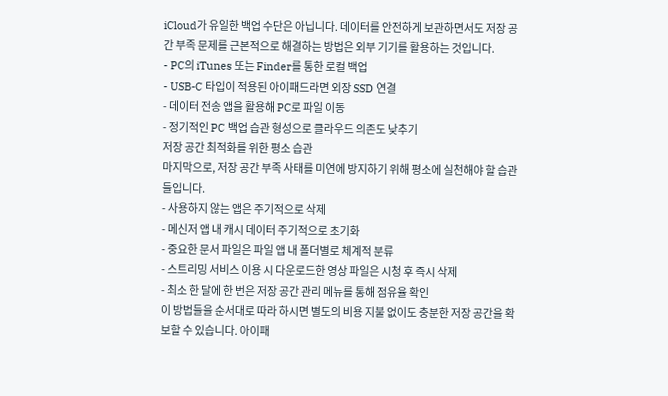iCloud가 유일한 백업 수단은 아닙니다. 데이터를 안전하게 보관하면서도 저장 공간 부족 문제를 근본적으로 해결하는 방법은 외부 기기를 활용하는 것입니다.
- PC의 iTunes 또는 Finder를 통한 로컬 백업
- USB-C 타입이 적용된 아이패드라면 외장 SSD 연결
- 데이터 전송 앱을 활용해 PC로 파일 이동
- 정기적인 PC 백업 습관 형성으로 클라우드 의존도 낮추기
저장 공간 최적화를 위한 평소 습관
마지막으로, 저장 공간 부족 사태를 미연에 방지하기 위해 평소에 실천해야 할 습관들입니다.
- 사용하지 않는 앱은 주기적으로 삭제
- 메신저 앱 내 캐시 데이터 주기적으로 초기화
- 중요한 문서 파일은 파일 앱 내 폴더별로 체계적 분류
- 스트리밍 서비스 이용 시 다운로드한 영상 파일은 시청 후 즉시 삭제
- 최소 한 달에 한 번은 저장 공간 관리 메뉴를 통해 점유율 확인
이 방법들을 순서대로 따라 하시면 별도의 비용 지불 없이도 충분한 저장 공간을 확보할 수 있습니다. 아이패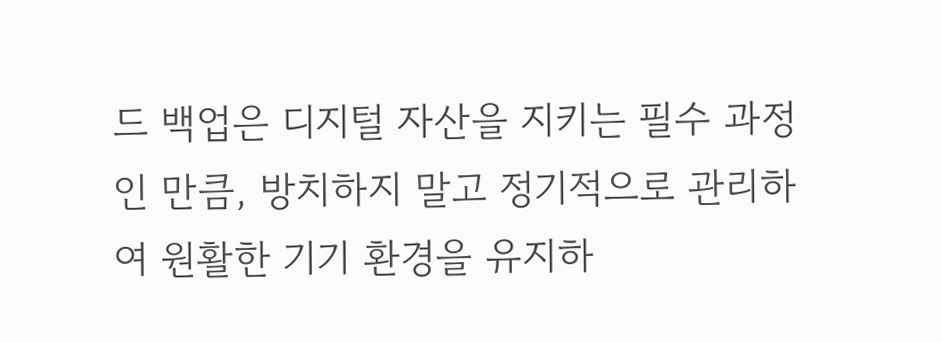드 백업은 디지털 자산을 지키는 필수 과정인 만큼, 방치하지 말고 정기적으로 관리하여 원활한 기기 환경을 유지하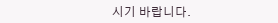시기 바랍니다.